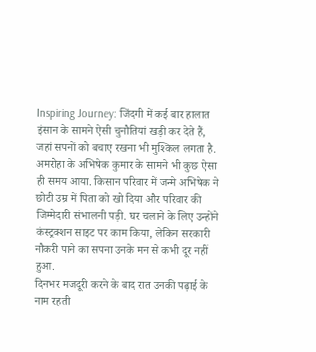Inspiring Journey: जिंदगी में कई बार हालात इंसान के सामने ऐसी चुनौतियां खड़ी कर देते हैं, जहां सपनों को बचाए रखना भी मुश्किल लगता है. अमरोहा के अभिषेक कुमार के सामने भी कुछ ऐसा ही समय आया. किसान परिवार में जन्मे अभिषेक ने छोटी उम्र में पिता को खो दिया और परिवार की जिम्मेदारी संभालनी पड़ी. घर चलाने के लिए उन्होंने कंस्ट्रक्शन साइट पर काम किया, लेकिन सरकारी नौकरी पाने का सपना उनके मन से कभी दूर नहीं हुआ.
दिनभर मजदूरी करने के बाद रात उनकी पढ़ाई के नाम रहती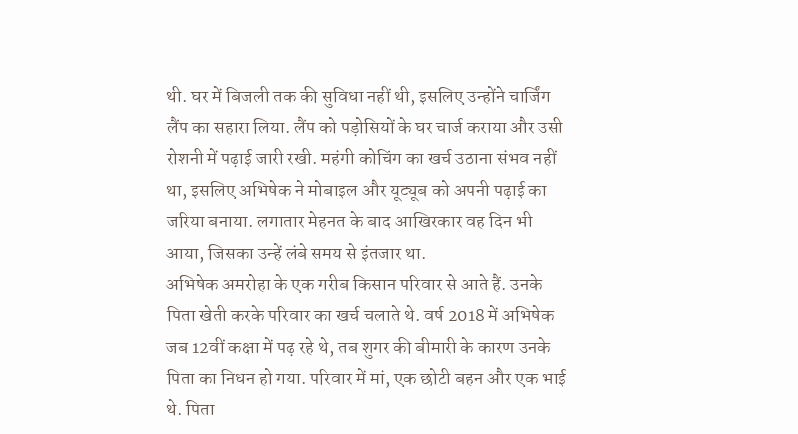थी. घर में बिजली तक की सुविधा नहीं थी, इसलिए उन्होंने चार्जिंग लैंप का सहारा लिया. लैंप को पड़ोसियों के घर चार्ज कराया और उसी रोशनी में पढ़ाई जारी रखी. महंगी कोचिंग का खर्च उठाना संभव नहीं था, इसलिए अभिषेक ने मोबाइल और यूट्यूब को अपनी पढ़ाई का जरिया बनाया. लगातार मेहनत के बाद आखिरकार वह दिन भी आया, जिसका उन्हें लंबे समय से इंतजार था.
अभिषेक अमरोहा के एक गरीब किसान परिवार से आते हैं. उनके पिता खेती करके परिवार का खर्च चलाते थे. वर्ष 2018 में अभिषेक जब 12वीं कक्षा में पढ़ रहे थे, तब शुगर की बीमारी के कारण उनके पिता का निधन हो गया. परिवार में मां, एक छोटी बहन और एक भाई थे. पिता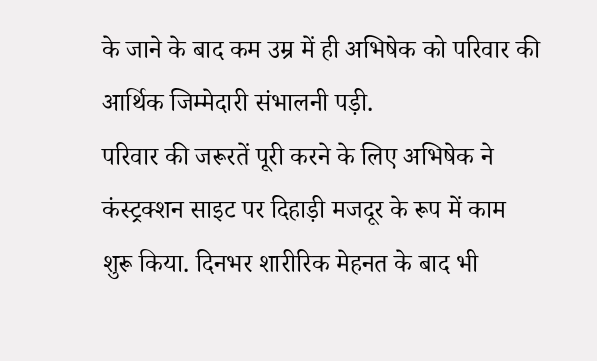के जाने के बाद कम उम्र में ही अभिषेक को परिवार की आर्थिक जिम्मेदारी संभालनी पड़ी.
परिवार की जरूरतें पूरी करने के लिए अभिषेक ने कंस्ट्रक्शन साइट पर दिहाड़ी मजदूर के रूप में काम शुरू किया. दिनभर शारीरिक मेहनत के बाद भी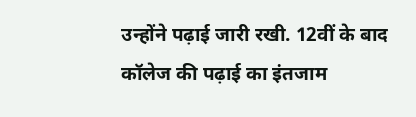उन्होंने पढ़ाई जारी रखी. 12वीं के बाद कॉलेज की पढ़ाई का इंतजाम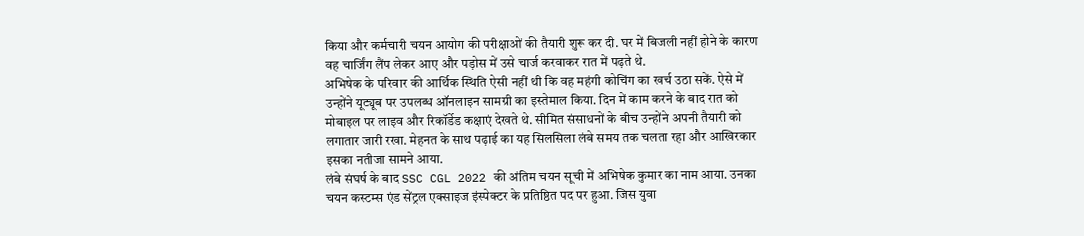किया और कर्मचारी चयन आयोग की परीक्षाओं की तैयारी शुरू कर दी. घर में बिजली नहीं होने के कारण वह चार्जिंग लैंप लेकर आए और पड़ोस में उसे चार्ज करवाकर रात में पढ़ते थे.
अभिषेक के परिवार की आर्थिक स्थिति ऐसी नहीं थी कि वह महंगी कोचिंग का खर्च उठा सकें. ऐसे में उन्होंने यूट्यूब पर उपलब्ध ऑनलाइन सामग्री का इस्तेमाल किया. दिन में काम करने के बाद रात को मोबाइल पर लाइव और रिकॉर्डेड कक्षाएं देखते थे. सीमित संसाधनों के बीच उन्होंने अपनी तैयारी को लगातार जारी रखा. मेहनत के साथ पढ़ाई का यह सिलसिला लंबे समय तक चलता रहा और आखिरकार इसका नतीजा सामने आया.
लंबे संघर्ष के बाद SSC CGL 2022 की अंतिम चयन सूची में अभिषेक कुमार का नाम आया. उनका चयन कस्टम्स एंड सेंट्रल एक्साइज इंस्पेक्टर के प्रतिष्ठित पद पर हुआ. जिस युवा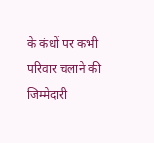के कंधों पर कभी परिवार चलाने की जिम्मेदारी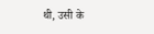थी, उसी के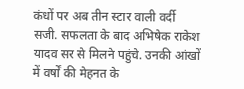कंधों पर अब तीन स्टार वाली वर्दी सजी. सफलता के बाद अभिषेक राकेश यादव सर से मिलने पहुंचे. उनकी आंखों में वर्षों की मेहनत के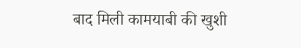बाद मिली कामयाबी की खुशी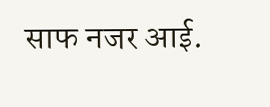साफ नजर आई.